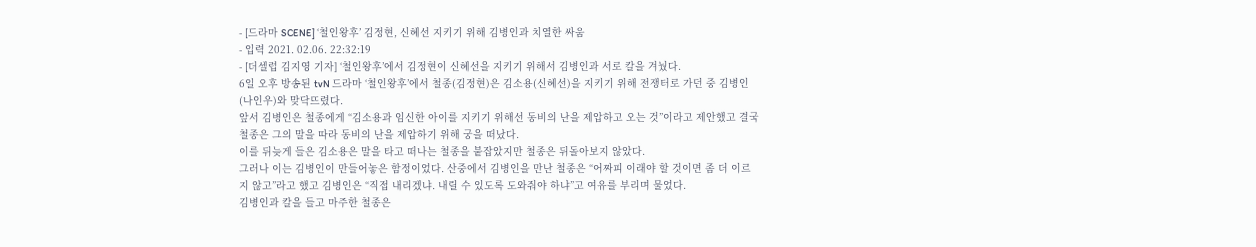- [드라마 SCENE] ‘철인왕후’ 김정현, 신혜선 지키기 위해 김병인과 치열한 싸움
- 입력 2021. 02.06. 22:32:19
- [더셀럽 김지영 기자] ‘철인왕후’에서 김정현이 신혜선을 지키기 위해서 김병인과 서로 칼을 겨눴다.
6일 오후 방송된 tvN 드라마 ‘철인왕후’에서 철종(김정현)은 김소용(신혜선)을 지키기 위해 전쟁터로 가던 중 김병인(나인우)와 맞닥뜨렸다.
앞서 김병인은 철종에게 “김소용과 임신한 아이를 지키기 위해선 동비의 난을 제압하고 오는 것”이라고 제안했고 결국 철종은 그의 말을 따라 동비의 난을 제압하기 위해 궁을 떠났다.
이를 뒤늦게 들은 김소용은 말을 타고 떠나는 철종을 붙잡았지만 철종은 뒤돌아보지 않았다.
그러나 이는 김병인이 만들어놓은 함정이었다. 산중에서 김병인을 만난 철종은 “어짜피 이래야 할 것이면 좀 더 이르지 않고”라고 했고 김병인은 “직접 내리겠냐. 내릴 수 있도록 도와줘야 하냐”고 여유를 부리며 물었다.
김병인과 칼을 들고 마주한 철종은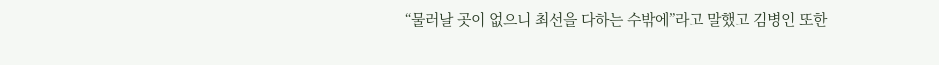“물러날 곳이 없으니 최선을 다하는 수밖에”라고 말했고 김병인 또한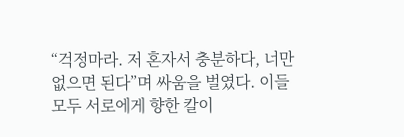“걱정마라. 저 혼자서 충분하다, 너만 없으면 된다”며 싸움을 벌였다. 이들 모두 서로에게 향한 칼이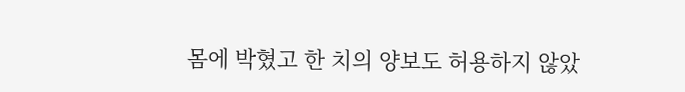몸에 박혔고 한 치의 양보도 허용하지 않았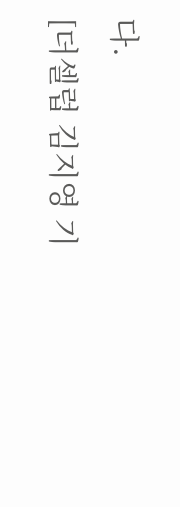다.
[더셀럽 김지영 기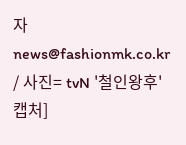자 news@fashionmk.co.kr / 사진= tvN '철인왕후' 캡처]